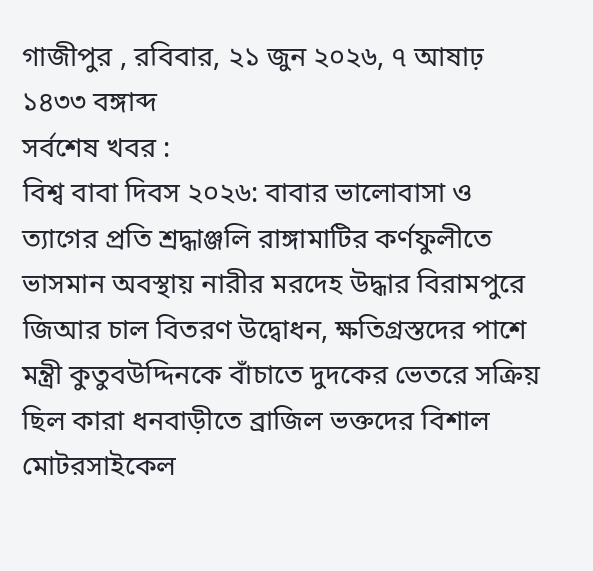গাজীপুর , রবিবার, ২১ জুন ২০২৬, ৭ আষাঢ় ১৪৩৩ বঙ্গাব্দ
সর্বশেষ খবর :
বিশ্ব বাবা দিবস ২০২৬: বাবার ভালোবাসা ও ত্যাগের প্রতি শ্রদ্ধাঞ্জলি রাঙ্গামাটির কর্ণফুলীতে ভাসমান অবস্থায় নারীর মরদেহ উদ্ধার বিরামপুরে জিআর চাল বিতরণ উদ্বোধন, ক্ষতিগ্রস্তদের পাশে মন্ত্রী কুতুবউদ্দিনকে বাঁচাতে দুদকের ভেতরে সক্রিয় ছিল কারা ধনবাড়ীতে ব্রাজিল ভক্তদের বিশাল মোটরসাইকেল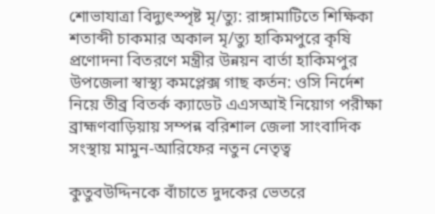শোভাযাত্রা বিদ্যুৎস্পৃষ্ট মৃ/ত্যু: রাঙ্গামাটিতে শিক্ষিকা শতাব্দী চাকমার অকাল মৃ/ত্যু হাকিমপুরে কৃষি প্রণোদনা বিতরণে মন্ত্রীর উন্নয়ন বার্তা হাকিমপুর উপজেলা স্বাস্থ্য কমপ্লেক্স গাছ কর্তন: ওসি নির্দেশ নিয়ে তীব্র বিতর্ক ক্যাডেট এএসআই নিয়োগ পরীক্ষা ব্রাহ্মণবাড়িয়ায় সম্পন্ন বরিশাল জেলা সাংবাদিক সংস্থায় মামুন-আরিফের নতুন নেতৃত্ব

কুতুবউদ্দিনকে বাঁচাতে দুদকের ভেতরে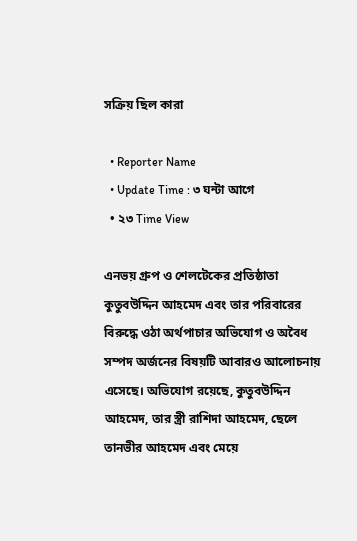সক্রিয় ছিল কারা

  • Reporter Name
  • Update Time : ৩ ঘন্টা আগে
  • ২৩ Time View

এনভয় গ্রুপ ও শেলটেকের প্রতিষ্ঠাতা কুতুবউদ্দিন আহমেদ এবং তার পরিবারের বিরুদ্ধে ওঠা অর্থপাচার অভিযোগ ও অবৈধ সম্পদ অর্জনের বিষয়টি আবারও আলোচনায় এসেছে। অভিযোগ রয়েছে, কুতুবউদ্দিন আহমেদ, তার স্ত্রী রাশিদা আহমেদ, ছেলে তানভীর আহমেদ এবং মেয়ে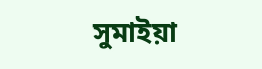সুমাইয়া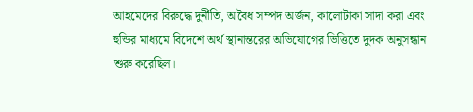আহমেদের বিরুদ্ধে দুর্নীতি, অবৈধ সম্পদ অর্জন, কালোটাকা সাদা করা এবং হুন্ডির মাধ্যমে বিদেশে অর্থ স্থানান্তরের অভিযোগের ভিত্তিতে দুদক অনুসন্ধান শুরু করেছিল।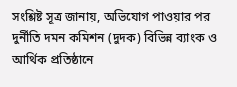সংশ্লিষ্ট সূত্র জানায়, অভিযোগ পাওয়ার পর দুর্নীতি দমন কমিশন (দুদক) বিভিন্ন ব্যাংক ও আর্থিক প্রতিষ্ঠানে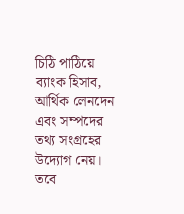চিঠি পাঠিয়ে ব্যাংক হিসাব, আর্থিক লেনদেন এবং সম্পদের তথ্য সংগ্রহের উদ্যোগ নেয়। তবে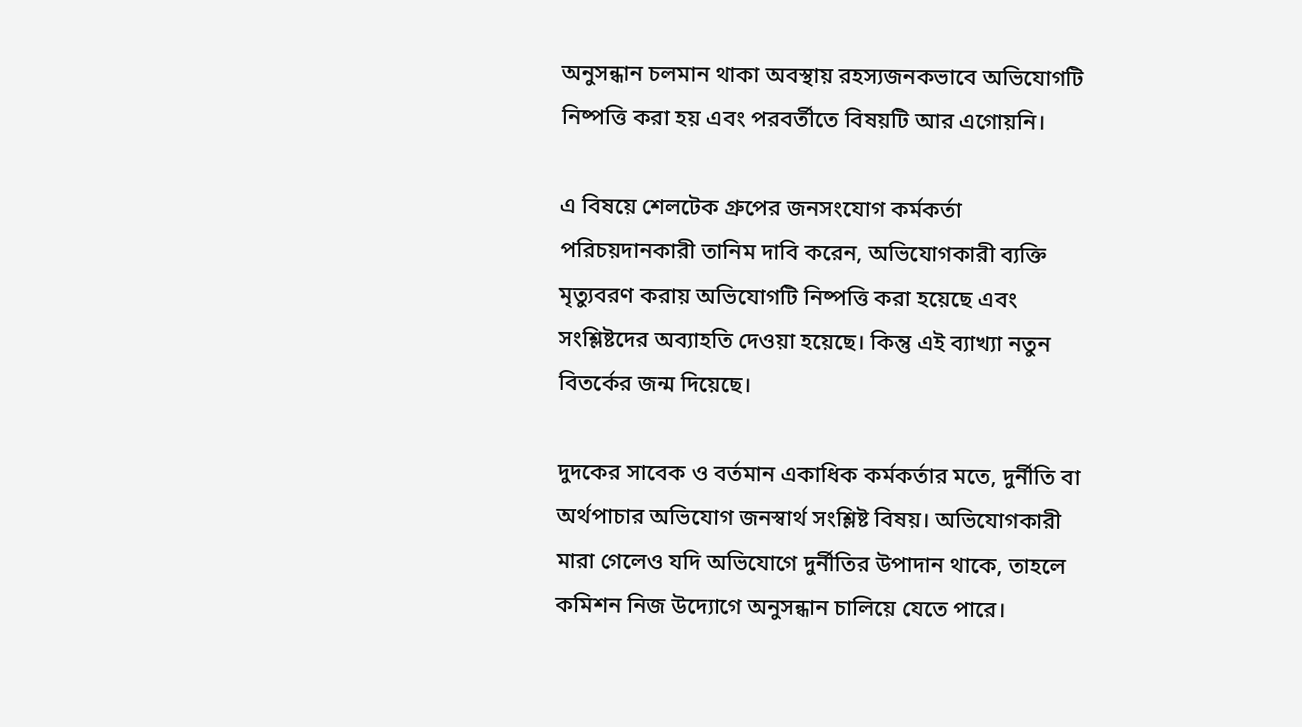অনুসন্ধান চলমান থাকা অবস্থায় রহস্যজনকভাবে অভিযোগটি নিষ্পত্তি করা হয় এবং পরবর্তীতে বিষয়টি আর এগোয়নি।

এ বিষয়ে শেলটেক গ্রুপের জনসংযোগ কর্মকর্তা পরিচয়দানকারী তানিম দাবি করেন, অভিযোগকারী ব্যক্তি মৃত্যুবরণ করায় অভিযোগটি নিষ্পত্তি করা হয়েছে এবং সংশ্লিষ্টদের অব্যাহতি দেওয়া হয়েছে। কিন্তু এই ব্যাখ্যা নতুন বিতর্কের জন্ম দিয়েছে।

দুদকের সাবেক ও বর্তমান একাধিক কর্মকর্তার মতে, দুর্নীতি বা অর্থপাচার অভিযোগ জনস্বার্থ সংশ্লিষ্ট বিষয়। অভিযোগকারী মারা গেলেও যদি অভিযোগে দুর্নীতির উপাদান থাকে, তাহলে কমিশন নিজ উদ্যোগে অনুসন্ধান চালিয়ে যেতে পারে।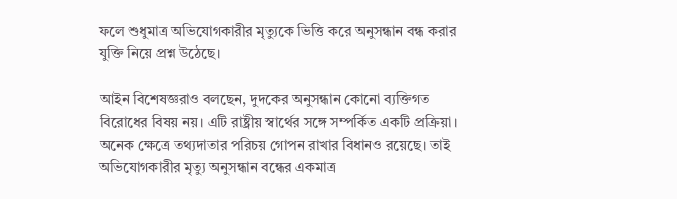ফলে শুধুমাত্র অভিযোগকারীর মৃত্যুকে ভিত্তি করে অনুসন্ধান বন্ধ করার যুক্তি নিয়ে প্রশ্ন উঠেছে।

আইন বিশেষজ্ঞরাও বলছেন, দুদকের অনুসন্ধান কোনো ব্যক্তিগত বিরোধের বিষয় নয়। এটি রাষ্ট্রীয় স্বার্থের সঙ্গে সম্পর্কিত একটি প্রক্রিয়া। অনেক ক্ষেত্রে তথ্যদাতার পরিচয় গোপন রাখার বিধানও রয়েছে। তাই অভিযোগকারীর মৃত্যু অনুসন্ধান বন্ধের একমাত্র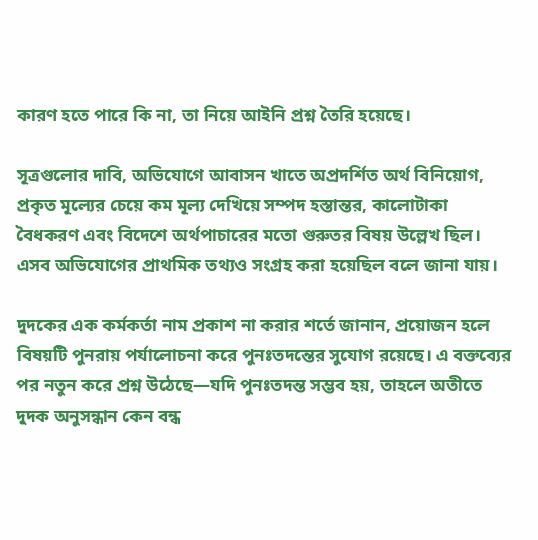কারণ হতে পারে কি না, তা নিয়ে আইনি প্রশ্ন তৈরি হয়েছে।

সূত্রগুলোর দাবি, অভিযোগে আবাসন খাতে অপ্রদর্শিত অর্থ বিনিয়োগ, প্রকৃত মূল্যের চেয়ে কম মূল্য দেখিয়ে সম্পদ হস্তান্তর, কালোটাকা বৈধকরণ এবং বিদেশে অর্থপাচারের মতো গুরুতর বিষয় উল্লেখ ছিল। এসব অভিযোগের প্রাথমিক তথ্যও সংগ্রহ করা হয়েছিল বলে জানা যায়।

দুদকের এক কর্মকর্তা নাম প্রকাশ না করার শর্তে জানান, প্রয়োজন হলে বিষয়টি পুনরায় পর্যালোচনা করে পুনঃতদন্তের সুযোগ রয়েছে। এ বক্তব্যের পর নতুন করে প্রশ্ন উঠেছে—যদি পুনঃতদন্ত সম্ভব হয়, তাহলে অতীতে দুদক অনুসন্ধান কেন বন্ধ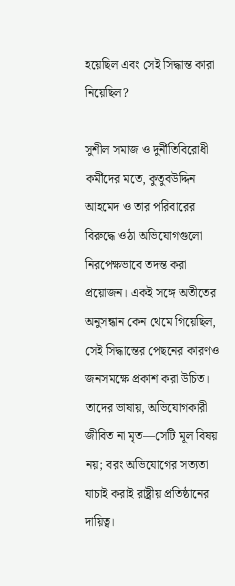হয়েছিল এবং সেই সিদ্ধান্ত কারা নিয়েছিল?

সুশীল সমাজ ও দুর্নীতিবিরোধী কর্মীদের মতে, কুতুবউদ্দিন আহমেদ ও তার পরিবারের বিরুদ্ধে ওঠা অভিযোগগুলো নিরপেক্ষভাবে তদন্ত করা প্রয়োজন। একই সঙ্গে অতীতের অনুসন্ধান কেন থেমে গিয়েছিল, সেই সিদ্ধান্তের পেছনের কারণও জনসমক্ষে প্রকাশ করা উচিত। তাদের ভাষায়, অভিযোগকারী জীবিত না মৃত—সেটি মূল বিষয় নয়; বরং অভিযোগের সত্যতা যাচাই করাই রাষ্ট্রীয় প্রতিষ্ঠানের দায়িত্ব।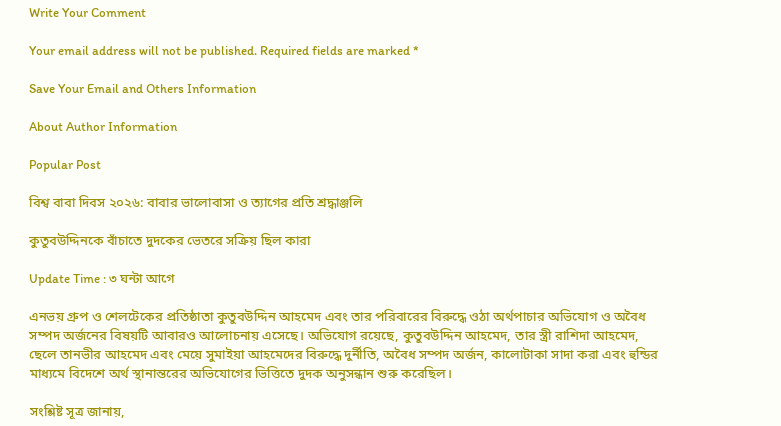Write Your Comment

Your email address will not be published. Required fields are marked *

Save Your Email and Others Information

About Author Information

Popular Post

বিশ্ব বাবা দিবস ২০২৬: বাবার ভালোবাসা ও ত্যাগের প্রতি শ্রদ্ধাঞ্জলি

কুতুবউদ্দিনকে বাঁচাতে দুদকের ভেতরে সক্রিয় ছিল কারা

Update Time : ৩ ঘন্টা আগে

এনভয় গ্রুপ ও শেলটেকের প্রতিষ্ঠাতা কুতুবউদ্দিন আহমেদ এবং তার পরিবারের বিরুদ্ধে ওঠা অর্থপাচার অভিযোগ ও অবৈধ সম্পদ অর্জনের বিষয়টি আবারও আলোচনায় এসেছে। অভিযোগ রয়েছে, কুতুবউদ্দিন আহমেদ, তার স্ত্রী রাশিদা আহমেদ, ছেলে তানভীর আহমেদ এবং মেয়ে সুমাইয়া আহমেদের বিরুদ্ধে দুর্নীতি, অবৈধ সম্পদ অর্জন, কালোটাকা সাদা করা এবং হুন্ডির মাধ্যমে বিদেশে অর্থ স্থানান্তরের অভিযোগের ভিত্তিতে দুদক অনুসন্ধান শুরু করেছিল।

সংশ্লিষ্ট সূত্র জানায়,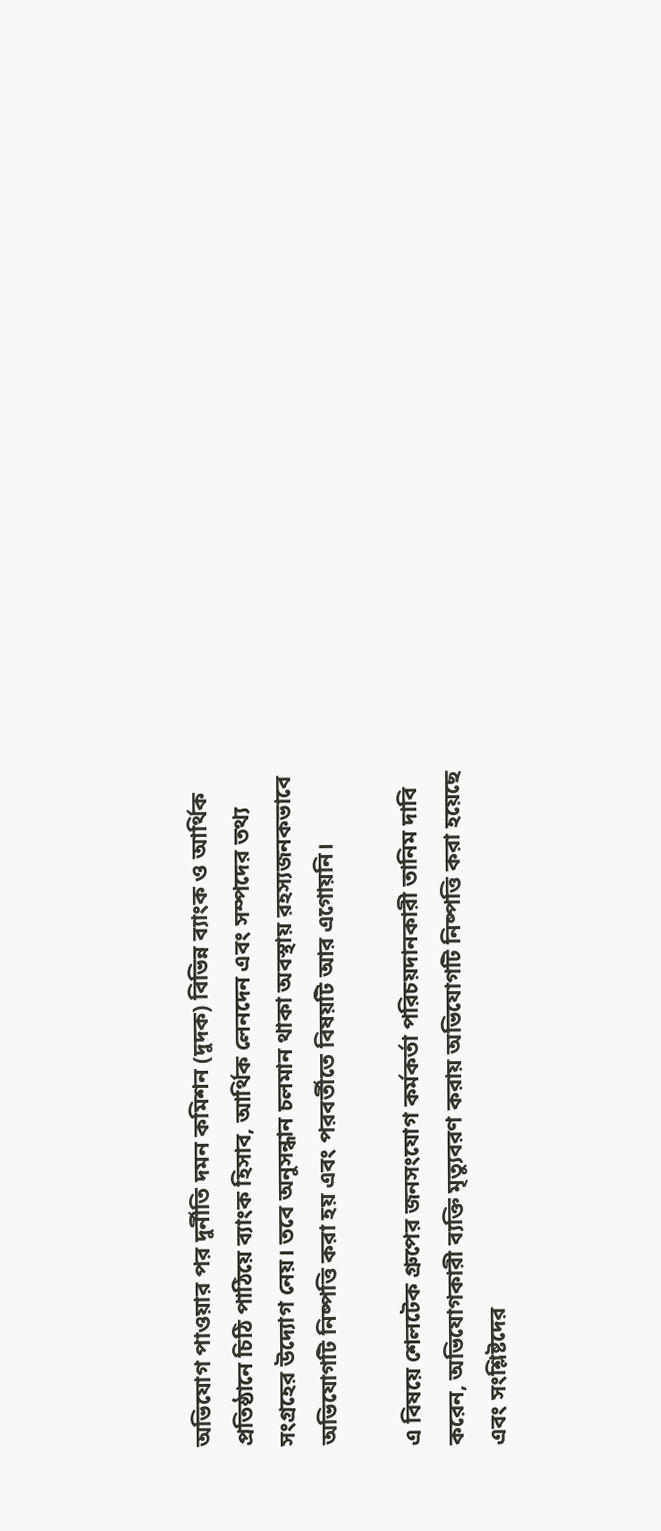অভিযোগ পাওয়ার পর দুর্নীতি দমন কমিশন (দুদক) বিভিন্ন ব্যাংক ও আর্থিক প্রতিষ্ঠানে চিঠি পাঠিয়ে ব্যাংক হিসাব, আর্থিক লেনদেন এবং সম্পদের তথ্য সংগ্রহের উদ্যোগ নেয়। তবে অনুসন্ধান চলমান থাকা অবস্থায় রহস্যজনকভাবে অভিযোগটি নিষ্পত্তি করা হয় এবং পরবর্তীতে বিষয়টি আর এগোয়নি।

এ বিষয়ে শেলটেক গ্রুপের জনসংযোগ কর্মকর্তা পরিচয়দানকারী তানিম দাবি করেন, অভিযোগকারী ব্যক্তি মৃত্যুবরণ করায় অভিযোগটি নিষ্পত্তি করা হয়েছে এবং সংশ্লিষ্টদের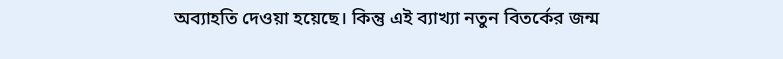অব্যাহতি দেওয়া হয়েছে। কিন্তু এই ব্যাখ্যা নতুন বিতর্কের জন্ম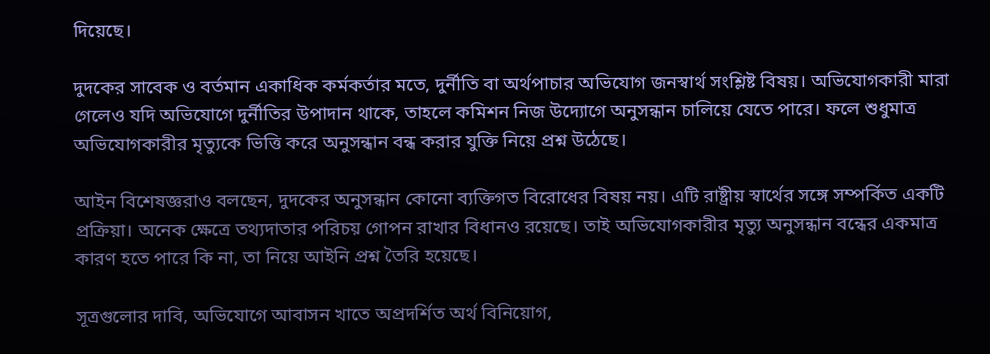দিয়েছে।

দুদকের সাবেক ও বর্তমান একাধিক কর্মকর্তার মতে, দুর্নীতি বা অর্থপাচার অভিযোগ জনস্বার্থ সংশ্লিষ্ট বিষয়। অভিযোগকারী মারা গেলেও যদি অভিযোগে দুর্নীতির উপাদান থাকে, তাহলে কমিশন নিজ উদ্যোগে অনুসন্ধান চালিয়ে যেতে পারে। ফলে শুধুমাত্র অভিযোগকারীর মৃত্যুকে ভিত্তি করে অনুসন্ধান বন্ধ করার যুক্তি নিয়ে প্রশ্ন উঠেছে।

আইন বিশেষজ্ঞরাও বলছেন, দুদকের অনুসন্ধান কোনো ব্যক্তিগত বিরোধের বিষয় নয়। এটি রাষ্ট্রীয় স্বার্থের সঙ্গে সম্পর্কিত একটি প্রক্রিয়া। অনেক ক্ষেত্রে তথ্যদাতার পরিচয় গোপন রাখার বিধানও রয়েছে। তাই অভিযোগকারীর মৃত্যু অনুসন্ধান বন্ধের একমাত্র কারণ হতে পারে কি না, তা নিয়ে আইনি প্রশ্ন তৈরি হয়েছে।

সূত্রগুলোর দাবি, অভিযোগে আবাসন খাতে অপ্রদর্শিত অর্থ বিনিয়োগ,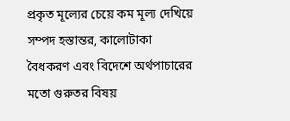প্রকৃত মূল্যের চেয়ে কম মূল্য দেখিয়ে সম্পদ হস্তান্তর, কালোটাকা বৈধকরণ এবং বিদেশে অর্থপাচারের মতো গুরুতর বিষয়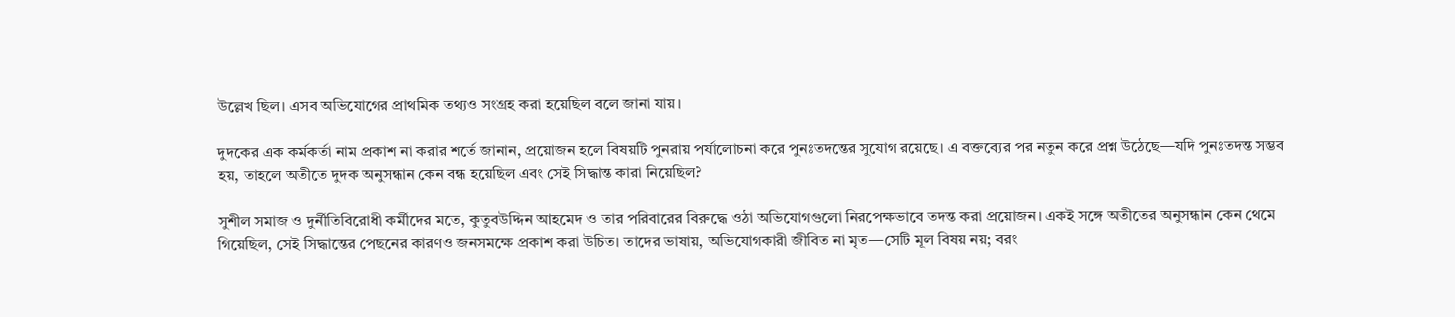উল্লেখ ছিল। এসব অভিযোগের প্রাথমিক তথ্যও সংগ্রহ করা হয়েছিল বলে জানা যায়।

দুদকের এক কর্মকর্তা নাম প্রকাশ না করার শর্তে জানান, প্রয়োজন হলে বিষয়টি পুনরায় পর্যালোচনা করে পুনঃতদন্তের সুযোগ রয়েছে। এ বক্তব্যের পর নতুন করে প্রশ্ন উঠেছে—যদি পুনঃতদন্ত সম্ভব হয়, তাহলে অতীতে দুদক অনুসন্ধান কেন বন্ধ হয়েছিল এবং সেই সিদ্ধান্ত কারা নিয়েছিল?

সুশীল সমাজ ও দুর্নীতিবিরোধী কর্মীদের মতে, কুতুবউদ্দিন আহমেদ ও তার পরিবারের বিরুদ্ধে ওঠা অভিযোগগুলো নিরপেক্ষভাবে তদন্ত করা প্রয়োজন। একই সঙ্গে অতীতের অনুসন্ধান কেন থেমে গিয়েছিল, সেই সিদ্ধান্তের পেছনের কারণও জনসমক্ষে প্রকাশ করা উচিত। তাদের ভাষায়, অভিযোগকারী জীবিত না মৃত—সেটি মূল বিষয় নয়; বরং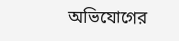অভিযোগের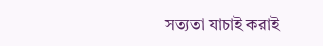সত্যতা যাচাই করাই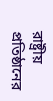রাষ্ট্রীয় প্রতিষ্ঠানের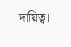দায়িত্ব।